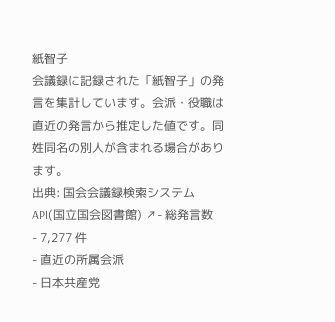紙智子
会議録に記録された「紙智子」の発言を集計しています。会派・役職は直近の発言から推定した値です。同姓同名の別人が含まれる場合があります。
出典: 国会会議録検索システム API(国立国会図書館) ↗- 総発言数
- 7,277 件
- 直近の所属会派
- 日本共産党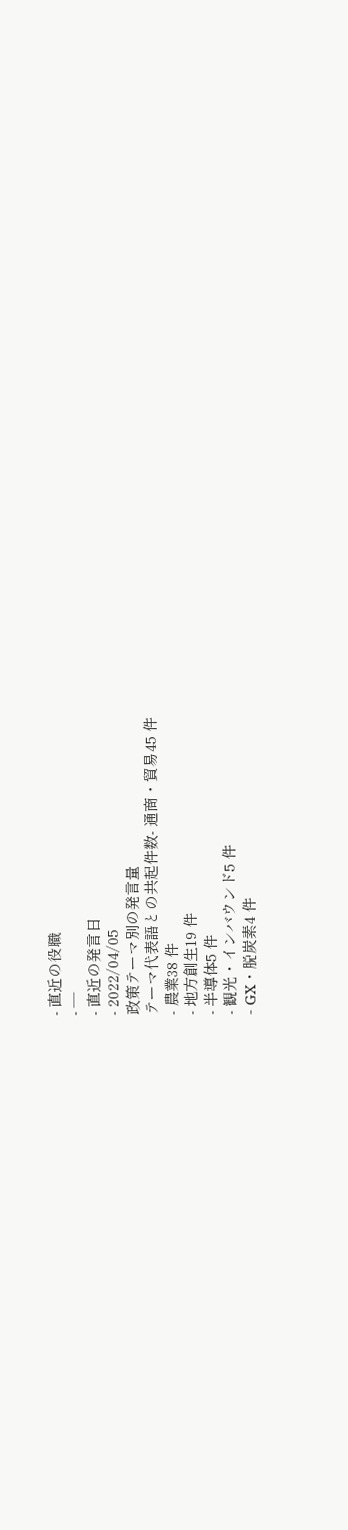- 直近の役職
- —
- 直近の発言日
- 2022/04/05
政策テーマ別の発言量
テーマ代表語との共起件数- 通商・貿易45 件
- 農業38 件
- 地方創生19 件
- 半導体5 件
- 観光・インバウンド5 件
- GX・脱炭素4 件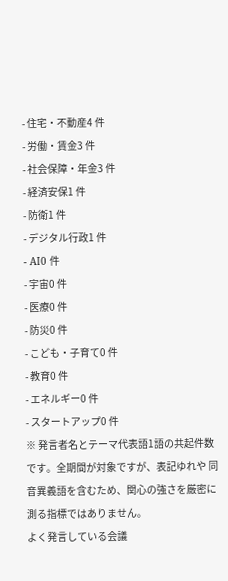- 住宅・不動産4 件
- 労働・賃金3 件
- 社会保障・年金3 件
- 経済安保1 件
- 防衛1 件
- デジタル行政1 件
- AI0 件
- 宇宙0 件
- 医療0 件
- 防災0 件
- こども・子育て0 件
- 教育0 件
- エネルギー0 件
- スタートアップ0 件
※ 発言者名とテーマ代表語1語の共起件数です。全期間が対象ですが、表記ゆれや 同音異義語を含むため、関心の強さを厳密に測る指標ではありません。
よく発言している会議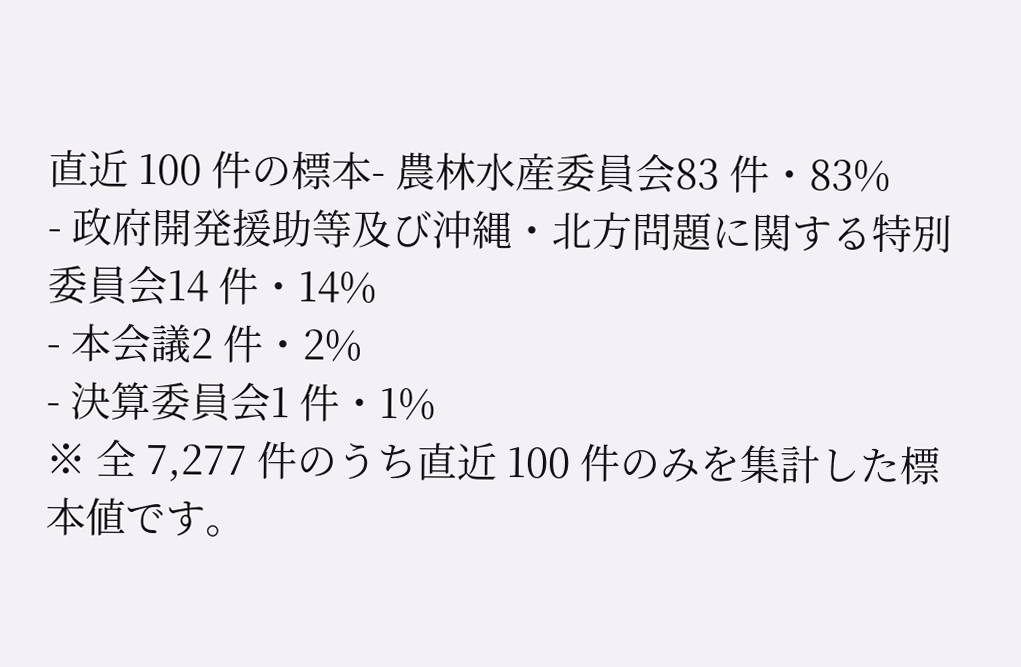直近 100 件の標本- 農林水産委員会83 件・83%
- 政府開発援助等及び沖縄・北方問題に関する特別委員会14 件・14%
- 本会議2 件・2%
- 決算委員会1 件・1%
※ 全 7,277 件のうち直近 100 件のみを集計した標本値です。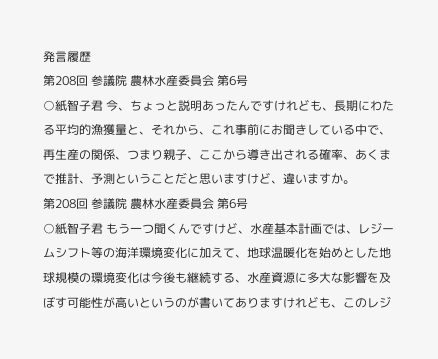発言履歴
第208回 参議院 農林水産委員会 第6号
○紙智子君 今、ちょっと説明あったんですけれども、長期にわたる平均的漁獲量と、それから、これ事前にお聞きしている中で、再生産の関係、つまり親子、ここから導き出される確率、あくまで推計、予測ということだと思いますけど、違いますか。
第208回 参議院 農林水産委員会 第6号
○紙智子君 もう一つ聞くんですけど、水産基本計画では、レジームシフト等の海洋環境変化に加えて、地球温暖化を始めとした地球規模の環境変化は今後も継続する、水産資源に多大な影響を及ぼす可能性が高いというのが書いてありますけれども、このレジ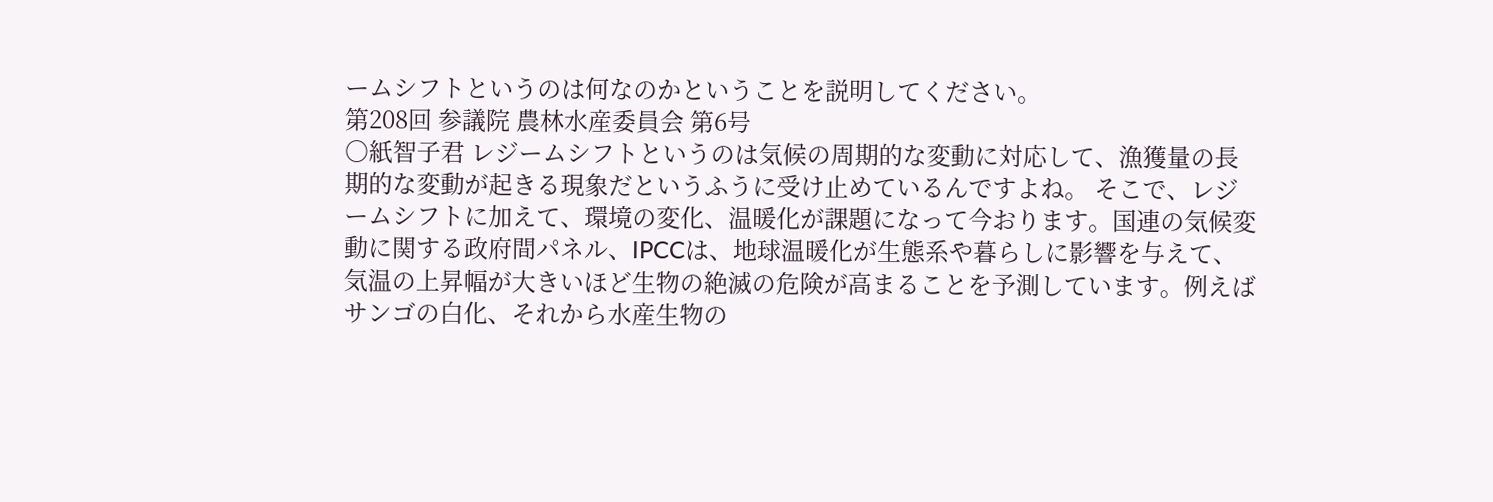ームシフトというのは何なのかということを説明してください。
第208回 参議院 農林水産委員会 第6号
○紙智子君 レジームシフトというのは気候の周期的な変動に対応して、漁獲量の長期的な変動が起きる現象だというふうに受け止めているんですよね。 そこで、レジームシフトに加えて、環境の変化、温暖化が課題になって今おります。国連の気候変動に関する政府間パネル、IPCCは、地球温暖化が生態系や暮らしに影響を与えて、気温の上昇幅が大きいほど生物の絶滅の危険が高まることを予測しています。例えばサンゴの白化、それから水産生物の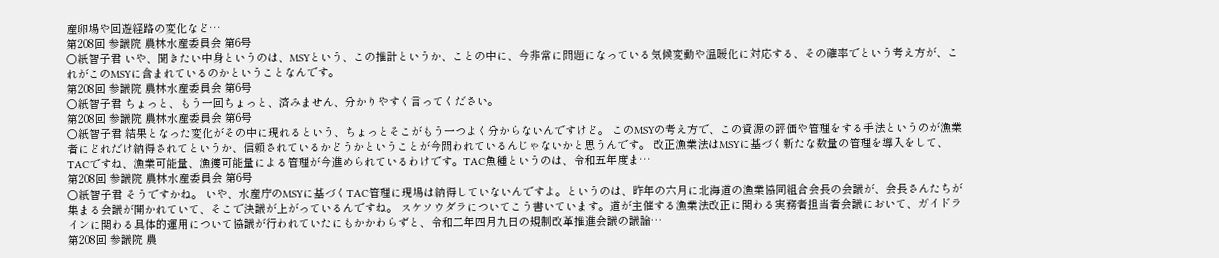産卵場や回遊経路の変化など…
第208回 参議院 農林水産委員会 第6号
○紙智子君 いや、聞きたい中身というのは、MSYという、この推計というか、ことの中に、今非常に問題になっている気候変動や温暖化に対応する、その確率でという考え方が、これがこのMSYに含まれているのかということなんです。
第208回 参議院 農林水産委員会 第6号
○紙智子君 ちょっと、もう一回ちょっと、済みません、分かりやすく言ってください。
第208回 参議院 農林水産委員会 第6号
○紙智子君 結果となった変化がその中に現れるという、ちょっとそこがもう一つよく分からないんですけど。 このMSYの考え方で、この資源の評価や管理をする手法というのが漁業者にどれだけ納得されてというか、信頼されているかどうかということが今問われているんじゃないかと思うんです。 改正漁業法はMSYに基づく新たな数量の管理を導入をして、TACですね、漁業可能量、漁獲可能量による管理が今進められているわけです。TAC魚種というのは、令和五年度ま…
第208回 参議院 農林水産委員会 第6号
○紙智子君 そうですかね。 いや、水産庁のMSYに基づくTAC管理に現場は納得していないんですよ。というのは、昨年の六月に北海道の漁業協同組合会長の会議が、会長さんたちが集まる会議が開かれていて、そこで決議が上がっているんですね。 スケソウダラについてこう書いています。道が主催する漁業法改正に関わる実務者担当者会議において、ガイドラインに関わる具体的運用について協議が行われていたにもかかわらずと、令和二年四月九日の規制改革推進会議の議論…
第208回 参議院 農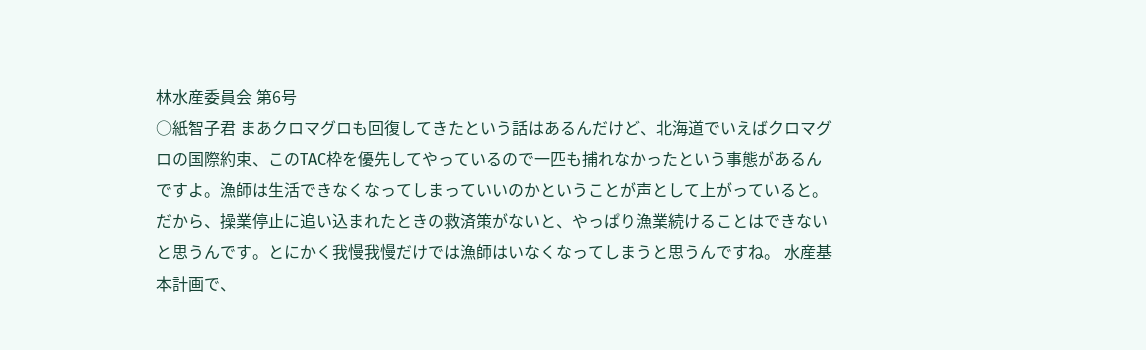林水産委員会 第6号
○紙智子君 まあクロマグロも回復してきたという話はあるんだけど、北海道でいえばクロマグロの国際約束、このTAC枠を優先してやっているので一匹も捕れなかったという事態があるんですよ。漁師は生活できなくなってしまっていいのかということが声として上がっていると。だから、操業停止に追い込まれたときの救済策がないと、やっぱり漁業続けることはできないと思うんです。とにかく我慢我慢だけでは漁師はいなくなってしまうと思うんですね。 水産基本計画で、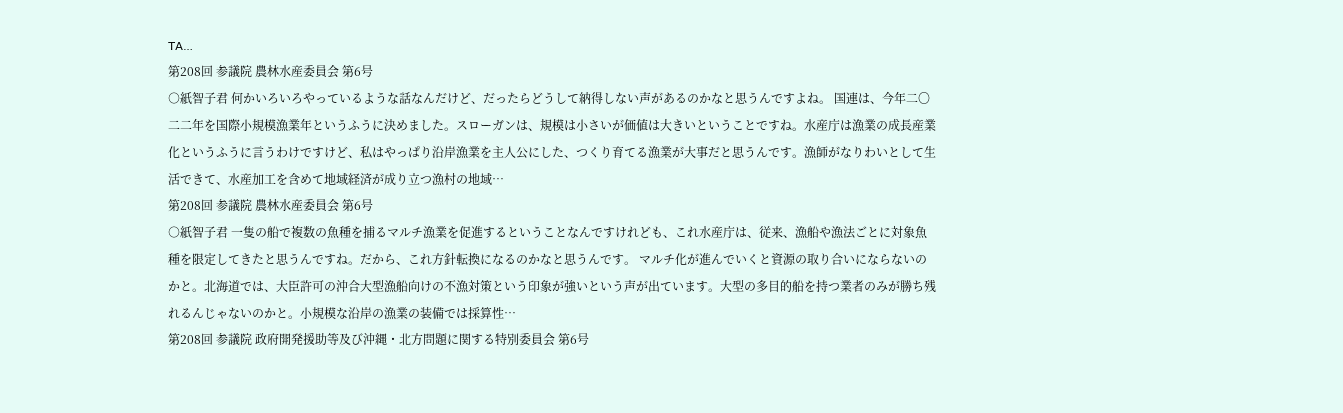TA…
第208回 参議院 農林水産委員会 第6号
○紙智子君 何かいろいろやっているような話なんだけど、だったらどうして納得しない声があるのかなと思うんですよね。 国連は、今年二〇二二年を国際小規模漁業年というふうに決めました。スローガンは、規模は小さいが価値は大きいということですね。水産庁は漁業の成長産業化というふうに言うわけですけど、私はやっぱり沿岸漁業を主人公にした、つくり育てる漁業が大事だと思うんです。漁師がなりわいとして生活できて、水産加工を含めて地域経済が成り立つ漁村の地域…
第208回 参議院 農林水産委員会 第6号
○紙智子君 一隻の船で複数の魚種を捕るマルチ漁業を促進するということなんですけれども、これ水産庁は、従来、漁船や漁法ごとに対象魚種を限定してきたと思うんですね。だから、これ方針転換になるのかなと思うんです。 マルチ化が進んでいくと資源の取り合いにならないのかと。北海道では、大臣許可の沖合大型漁船向けの不漁対策という印象が強いという声が出ています。大型の多目的船を持つ業者のみが勝ち残れるんじゃないのかと。小規模な沿岸の漁業の装備では採算性…
第208回 参議院 政府開発援助等及び沖縄・北方問題に関する特別委員会 第6号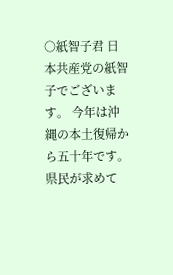○紙智子君 日本共産党の紙智子でございます。 今年は沖縄の本土復帰から五十年です。県民が求めて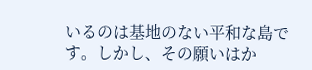いるのは基地のない平和な島です。しかし、その願いはか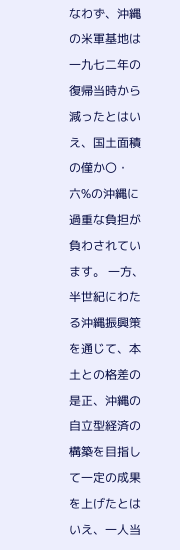なわず、沖縄の米軍基地は一九七二年の復帰当時から減ったとはいえ、国土面積の僅か〇・六%の沖縄に過重な負担が負わされています。 一方、半世紀にわたる沖縄振興策を通じて、本土との格差の是正、沖縄の自立型経済の構築を目指して一定の成果を上げたとはいえ、一人当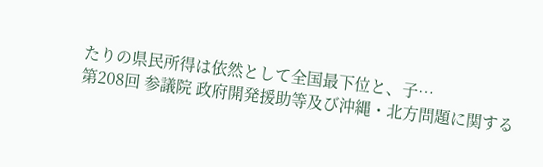たりの県民所得は依然として全国最下位と、子…
第208回 参議院 政府開発援助等及び沖縄・北方問題に関する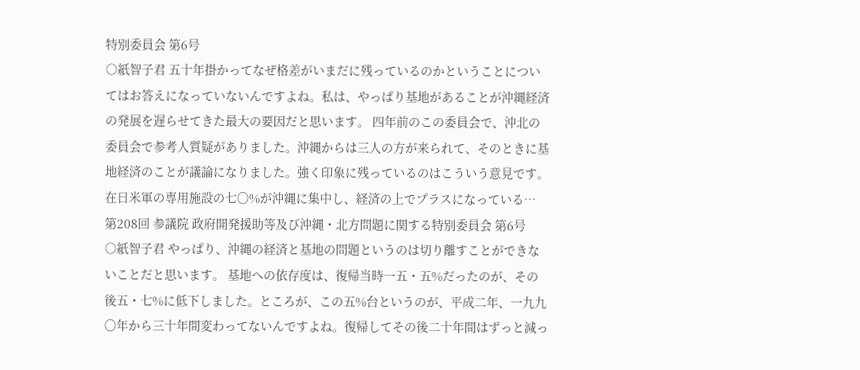特別委員会 第6号
○紙智子君 五十年掛かってなぜ格差がいまだに残っているのかということについてはお答えになっていないんですよね。私は、やっぱり基地があることが沖縄経済の発展を遅らせてきた最大の要因だと思います。 四年前のこの委員会で、沖北の委員会で参考人質疑がありました。沖縄からは三人の方が来られて、そのときに基地経済のことが議論になりました。強く印象に残っているのはこういう意見です。在日米軍の専用施設の七〇%が沖縄に集中し、経済の上でプラスになっている…
第208回 参議院 政府開発援助等及び沖縄・北方問題に関する特別委員会 第6号
○紙智子君 やっぱり、沖縄の経済と基地の問題というのは切り離すことができないことだと思います。 基地への依存度は、復帰当時一五・五%だったのが、その後五・七%に低下しました。ところが、この五%台というのが、平成二年、一九九〇年から三十年間変わってないんですよね。復帰してその後二十年間はずっと減っ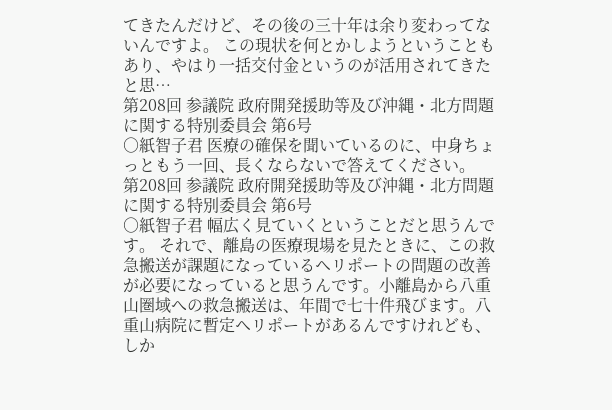てきたんだけど、その後の三十年は余り変わってないんですよ。 この現状を何とかしようということもあり、やはり一括交付金というのが活用されてきたと思…
第208回 参議院 政府開発援助等及び沖縄・北方問題に関する特別委員会 第6号
○紙智子君 医療の確保を聞いているのに、中身ちょっともう一回、長くならないで答えてください。
第208回 参議院 政府開発援助等及び沖縄・北方問題に関する特別委員会 第6号
○紙智子君 幅広く見ていくということだと思うんです。 それで、離島の医療現場を見たときに、この救急搬送が課題になっているヘリポートの問題の改善が必要になっていると思うんです。小離島から八重山圏域への救急搬送は、年間で七十件飛びます。八重山病院に暫定ヘリポートがあるんですけれども、しか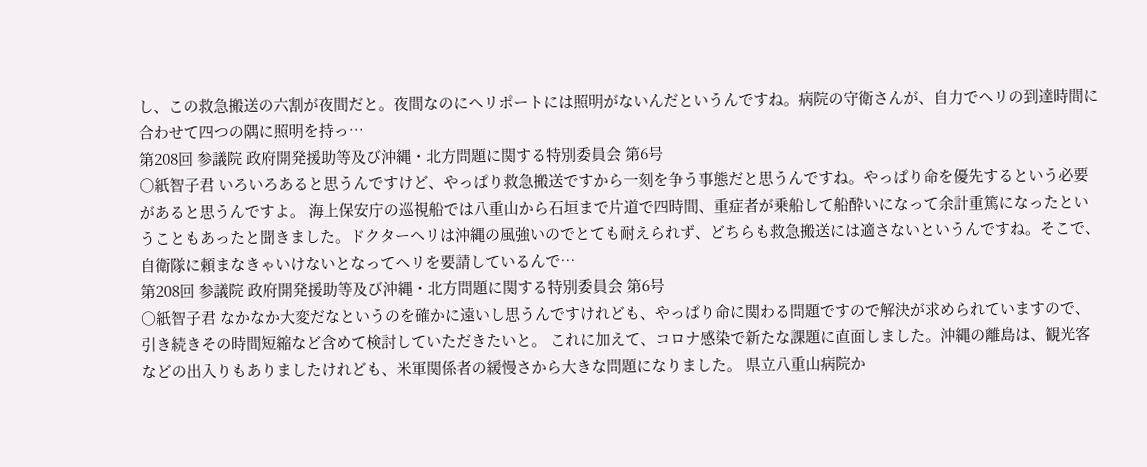し、この救急搬送の六割が夜間だと。夜間なのにヘリポートには照明がないんだというんですね。病院の守衛さんが、自力でヘリの到達時間に合わせて四つの隅に照明を持っ…
第208回 参議院 政府開発援助等及び沖縄・北方問題に関する特別委員会 第6号
○紙智子君 いろいろあると思うんですけど、やっぱり救急搬送ですから一刻を争う事態だと思うんですね。やっぱり命を優先するという必要があると思うんですよ。 海上保安庁の巡視船では八重山から石垣まで片道で四時間、重症者が乗船して船酔いになって余計重篤になったということもあったと聞きました。ドクターヘリは沖縄の風強いのでとても耐えられず、どちらも救急搬送には適さないというんですね。そこで、自衛隊に頼まなきゃいけないとなってヘリを要請しているんで…
第208回 参議院 政府開発援助等及び沖縄・北方問題に関する特別委員会 第6号
○紙智子君 なかなか大変だなというのを確かに遠いし思うんですけれども、やっぱり命に関わる問題ですので解決が求められていますので、引き続きその時間短縮など含めて検討していただきたいと。 これに加えて、コロナ感染で新たな課題に直面しました。沖縄の離島は、観光客などの出入りもありましたけれども、米軍関係者の緩慢さから大きな問題になりました。 県立八重山病院か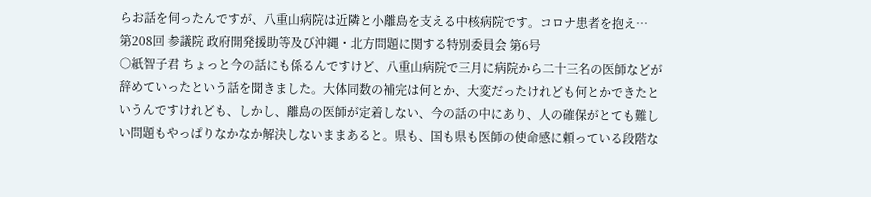らお話を伺ったんですが、八重山病院は近隣と小離島を支える中核病院です。コロナ患者を抱え…
第208回 参議院 政府開発援助等及び沖縄・北方問題に関する特別委員会 第6号
○紙智子君 ちょっと今の話にも係るんですけど、八重山病院で三月に病院から二十三名の医師などが辞めていったという話を聞きました。大体同数の補完は何とか、大変だったけれども何とかできたというんですけれども、しかし、離島の医師が定着しない、今の話の中にあり、人の確保がとても難しい問題もやっぱりなかなか解決しないままあると。県も、国も県も医師の使命感に頼っている段階な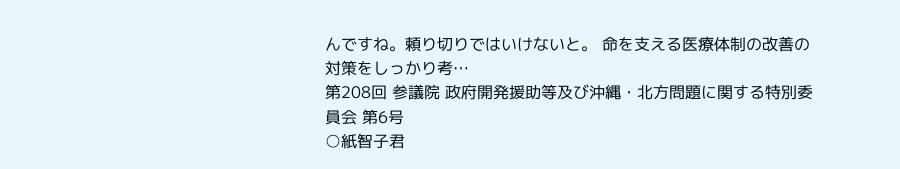んですね。頼り切りではいけないと。 命を支える医療体制の改善の対策をしっかり考…
第208回 参議院 政府開発援助等及び沖縄・北方問題に関する特別委員会 第6号
○紙智子君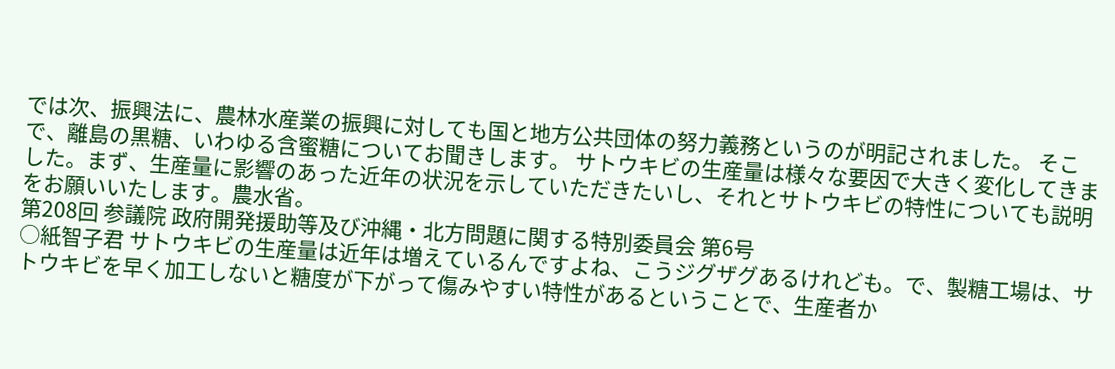では次、振興法に、農林水産業の振興に対しても国と地方公共団体の努力義務というのが明記されました。 そこで、離島の黒糖、いわゆる含蜜糖についてお聞きします。 サトウキビの生産量は様々な要因で大きく変化してきました。まず、生産量に影響のあった近年の状況を示していただきたいし、それとサトウキビの特性についても説明をお願いいたします。農水省。
第208回 参議院 政府開発援助等及び沖縄・北方問題に関する特別委員会 第6号
○紙智子君 サトウキビの生産量は近年は増えているんですよね、こうジグザグあるけれども。で、製糖工場は、サトウキビを早く加工しないと糖度が下がって傷みやすい特性があるということで、生産者か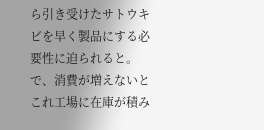ら引き受けたサトウキビを早く製品にする必要性に迫られると。で、消費が増えないとこれ工場に在庫が積み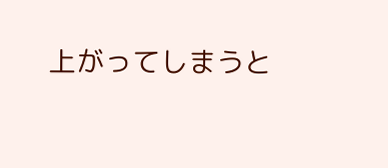上がってしまうと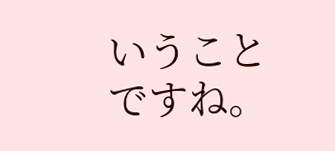いうことですね。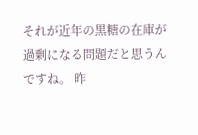それが近年の黒糖の在庫が過剰になる問題だと思うんですね。 昨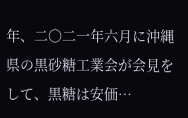年、二〇二一年六月に沖縄県の黒砂糖工業会が会見をして、黒糖は安価…